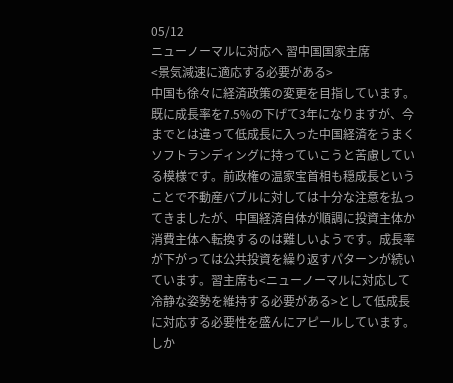05/12
ニューノーマルに対応へ 習中国国家主席
<景気減速に適応する必要がある>
中国も徐々に経済政策の変更を目指しています。既に成長率を7.5%の下げて3年になりますが、今までとは違って低成長に入った中国経済をうまくソフトランディングに持っていこうと苦慮している模様です。前政権の温家宝首相も穏成長ということで不動産バブルに対しては十分な注意を払ってきましたが、中国経済自体が順調に投資主体か消費主体へ転換するのは難しいようです。成長率が下がっては公共投資を繰り返すパターンが続いています。習主席も<ニューノーマルに対応して冷静な姿勢を維持する必要がある>として低成長に対応する必要性を盛んにアピールしています。しか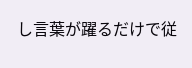し言葉が躍るだけで従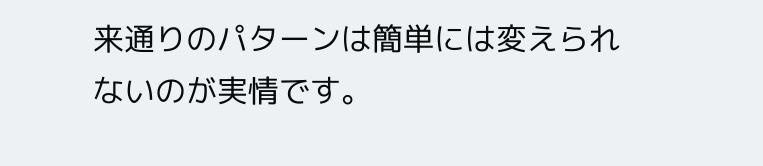来通りのパターンは簡単には変えられないのが実情です。